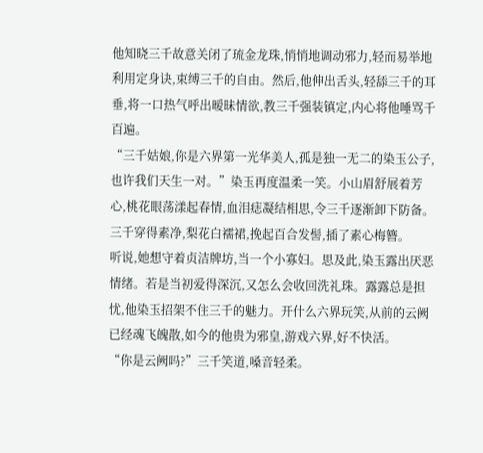他知晓三千故意关闭了琉金龙珠,悄悄地调动邪力,轻而易举地利用定身诀,束缚三千的自由。然后,他伸出舌头,轻舔三千的耳垂,将一口热气呼出暧昧情欲,教三千强装镇定,内心将他唾骂千百遍。
“三千姑娘,你是六界第一光华美人,孤是独一无二的染玉公子,也许我们天生一对。”染玉再度温柔一笑。小山眉舒展着芳心,桃花眼荡漾起春情,血泪痣凝结相思,令三千逐渐卸下防备。
三千穿得素净,梨花白襦裙,挽起百合发髻,插了素心梅簪。
听说,她想守着贞洁牌坊,当一个小寡妇。思及此,染玉露出厌恶情绪。若是当初爱得深沉,又怎么会收回洗礼珠。露露总是担忧,他染玉招架不住三千的魅力。开什么六界玩笑,从前的云阙已经魂飞魄散,如今的他贵为邪皇,游戏六界,好不快活。
“你是云阙吗?”三千笑道,嗓音轻柔。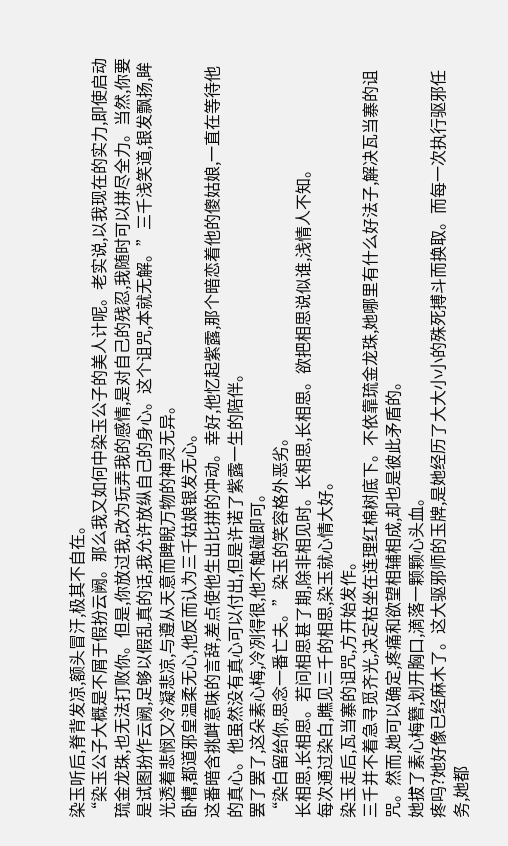染玉听后,脊背发凉,额头冒汗,极其不自在。
“染玉公子大概是不屑于假扮云阙。那么我又如何中染玉公子的美人计呢。老实说,以我现在的实力,即使启动琉金龙珠,也无法打败你。但是,你放过我,改为玩弄我的感情,是对自己的残忍,我随时可以拼尽全力。当然,你要是试图扮作云阙,足够以假乱真的话,我允许放纵自己的身心。这个诅咒,本就无解。”三千浅笑道,银发飘扬,眸光透着悲悯又冷凝悲凉,与遵从天意而睥睨万物的神灵无异。
卧槽,都道邪皇温柔无心,他反而认为三千姑娘银发无心。
这番暗含挑衅意味的言辞,差点使他生出比拼的冲动。幸好,他忆起紫露,那个暗恋着他的傻姑娘,一直在等待他的真心。他虽然没有真心可以付出,但是许诺了紫露一生的陪伴。
罢了罢了,这朵素心梅,冷冽得很,他不触碰即可。
“染白留给你,思念一番亡夫。”染玉的笑容格外恶劣。
长相思,长相思。若问相思甚了期,除非相见时。长相思,长相思。欲把相思说似谁,浅情人不知。
每次通过染白,瞧见三千的相思,染玉就心情大好。
染玉走后,瓦当寨的诅咒,方开始发作。
三千并不着急寻觅齐光,决定枯坐在连理红棉树底下。不依靠琉金龙珠,她哪里有什么好法子,解决瓦当寨的诅咒。然而,她可以确定,疼痛和欲望相辅相成,却也是彼此矛盾的。
她拔了素心梅簪,划开胸口,滴落一颗颗心头血。
疼吗?她好像已经麻木了。这大驱邪师的玉牌,是她经历了大大小小的殊死搏斗而换取。而每一次执行驱邪任务,她都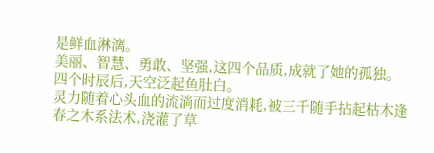是鲜血淋漓。
美丽、智慧、勇敢、坚强,这四个品质,成就了她的孤独。
四个时辰后,天空泛起鱼肚白。
灵力随着心头血的流淌而过度消耗,被三千随手拈起枯木逢春之木系法术,浇灌了草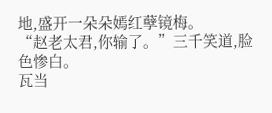地,盛开一朵朵嫣红孽镜梅。
“赵老太君,你输了。”三千笑道,脸色惨白。
瓦当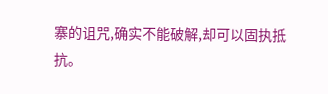寨的诅咒,确实不能破解,却可以固执抵抗。